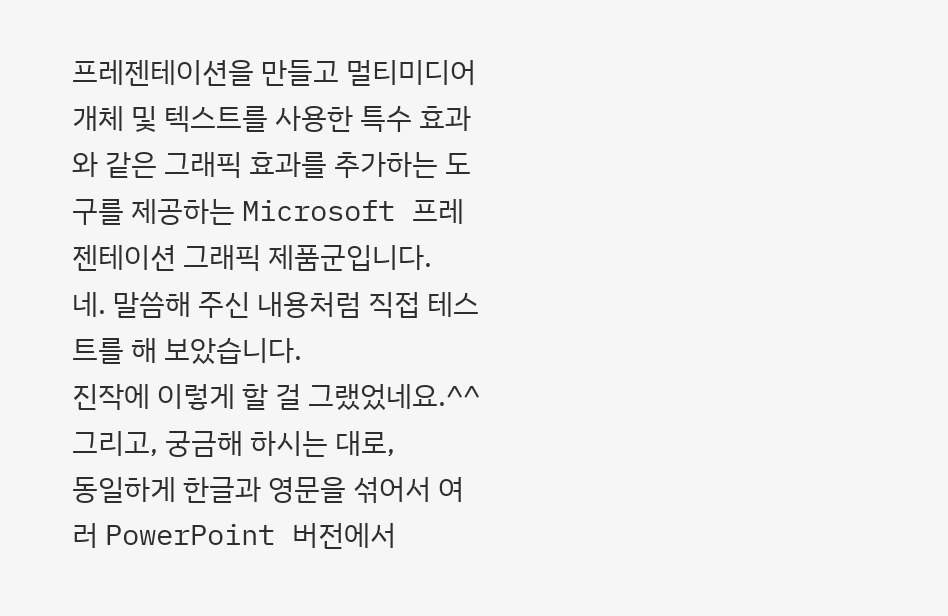프레젠테이션을 만들고 멀티미디어 개체 및 텍스트를 사용한 특수 효과와 같은 그래픽 효과를 추가하는 도구를 제공하는 Microsoft 프레젠테이션 그래픽 제품군입니다.
네. 말씀해 주신 내용처럼 직접 테스트를 해 보았습니다.
진작에 이렇게 할 걸 그랬었네요.^^
그리고, 궁금해 하시는 대로,
동일하게 한글과 영문을 섞어서 여러 PowerPoint 버전에서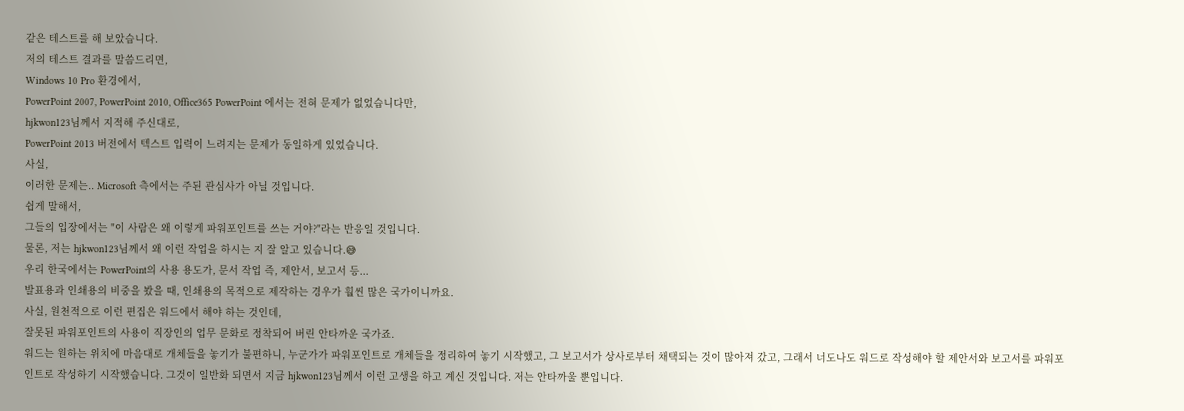같은 테스트를 해 보았습니다.
저의 테스트 결과를 말씀드리면,
Windows 10 Pro 환경에서,
PowerPoint 2007, PowerPoint 2010, Office365 PowerPoint 에서는 전혀 문제가 없었습니다만,
hjkwon123님께서 지적해 주신대로,
PowerPoint 2013 버전에서 텍스트 입력이 느려지는 문제가 동일하게 있었습니다.
사실,
이러한 문제는.. Microsoft 측에서는 주된 관심사가 아닐 것입니다.
쉽게 말해서,
그들의 입장에서는 "이 사람은 왜 이렇게 파워포인트를 쓰는 거야?"라는 반응일 것입니다.
물론, 저는 hjkwon123님께서 왜 이런 작업을 하시는 지 잘 알고 있습니다.😅
우리 한국에서는 PowerPoint의 사용 용도가, 문서 작업 즉, 제안서, 보고서 등...
발표용과 인쇄용의 비중을 봤을 때, 인쇄용의 목적으로 제작하는 경우가 훨씬 많은 국가이니까요.
사실, 원천적으로 이런 편집은 워드에서 해야 하는 것인데,
잘못된 파워포인트의 사용이 직장인의 업무 문화로 정착되어 버린 안타까운 국가죠.
워드는 원하는 위치에 마음대로 개체들을 놓기가 불편하니, 누군가가 파워포인트로 개체들을 정리하여 놓기 시작했고, 그 보고서가 상사로부터 채택되는 것이 많아져 갔고, 그래서 너도나도 워드로 작성해야 할 제안서와 보고서를 파워포인트로 작성하기 시작했습니다. 그것이 일반화 되면서 지금 hjkwon123님께서 이런 고생을 하고 계신 것입니다. 저는 안타까울 뿐입니다.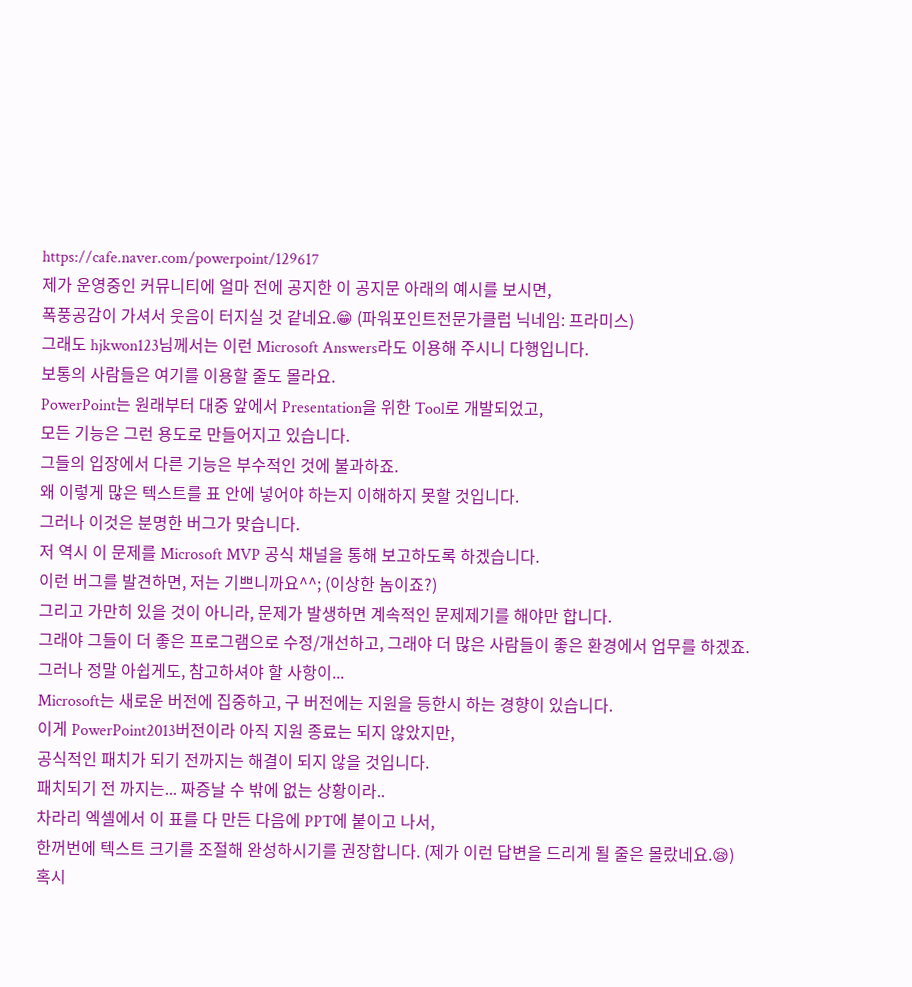https://cafe.naver.com/powerpoint/129617
제가 운영중인 커뮤니티에 얼마 전에 공지한 이 공지문 아래의 예시를 보시면,
폭풍공감이 가셔서 웃음이 터지실 것 같네요.😁 (파워포인트전문가클럽 닉네임: 프라미스)
그래도 hjkwon123님께서는 이런 Microsoft Answers라도 이용해 주시니 다행입니다.
보통의 사람들은 여기를 이용할 줄도 몰라요.
PowerPoint는 원래부터 대중 앞에서 Presentation을 위한 Tool로 개발되었고,
모든 기능은 그런 용도로 만들어지고 있습니다.
그들의 입장에서 다른 기능은 부수적인 것에 불과하죠.
왜 이렇게 많은 텍스트를 표 안에 넣어야 하는지 이해하지 못할 것입니다.
그러나 이것은 분명한 버그가 맞습니다.
저 역시 이 문제를 Microsoft MVP 공식 채널을 통해 보고하도록 하겠습니다.
이런 버그를 발견하면, 저는 기쁘니까요^^; (이상한 놈이죠?)
그리고 가만히 있을 것이 아니라, 문제가 발생하면 계속적인 문제제기를 해야만 합니다.
그래야 그들이 더 좋은 프로그램으로 수정/개선하고, 그래야 더 많은 사람들이 좋은 환경에서 업무를 하겠죠.
그러나 정말 아쉽게도, 참고하셔야 할 사항이...
Microsoft는 새로운 버전에 집중하고, 구 버전에는 지원을 등한시 하는 경향이 있습니다.
이게 PowerPoint2013버전이라 아직 지원 종료는 되지 않았지만,
공식적인 패치가 되기 전까지는 해결이 되지 않을 것입니다.
패치되기 전 까지는... 짜증날 수 밖에 없는 상황이라..
차라리 엑셀에서 이 표를 다 만든 다음에 PPT에 붙이고 나서,
한꺼번에 텍스트 크기를 조절해 완성하시기를 권장합니다. (제가 이런 답변을 드리게 될 줄은 몰랐네요.😪)
혹시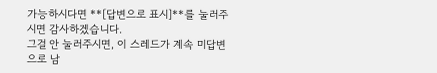가능하시다면 **[답변으로 표시]**를 눌러주시면 감사하겠습니다.
그걸 안 눌러주시면, 이 스레드가 계속 미답변으로 남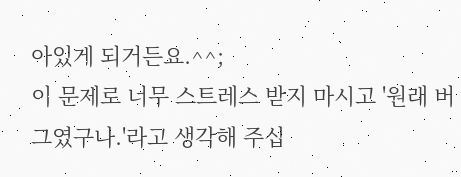아있게 되거든요.^^;
이 문제로 너무 스트레스 받지 마시고 '원래 버그였구나.'라고 생각해 주십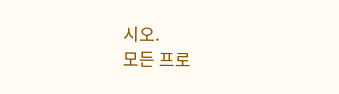시오.
모든 프로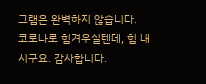그램은 완벽하지 않습니다.
코로나로 힘겨우실텐데, 힘 내시구요. 감사합니다.